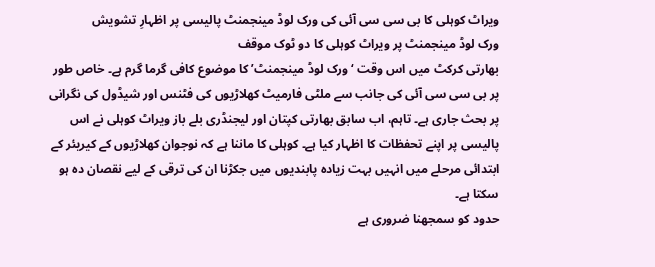ویراٹ کوہلی کا بی سی سی آئی کی ورک لوڈ مینجمنٹ پالیسی پر اظہارِ تشویش
ورک لوڈ مینجمنٹ پر ویراٹ کوہلی کا دو ٹوک موقف
بھارتی کرکٹ میں اس وقت ‘ورک لوڈ مینجمنٹ’ کا موضوع کافی گرما گرم ہے۔ خاص طور پر بی سی سی آئی کی جانب سے ملٹی فارمیٹ کھلاڑیوں کی فٹنس اور شیڈول کی نگرانی پر بحث جاری ہے۔ تاہم، اب سابق بھارتی کپتان اور لیجنڈری بلے باز ویراٹ کوہلی نے اس پالیسی پر اپنے تحفظات کا اظہار کیا ہے۔ کوہلی کا ماننا ہے کہ نوجوان کھلاڑیوں کے کیریئر کے ابتدائی مرحلے میں انہیں بہت زیادہ پابندیوں میں جکڑنا ان کی ترقی کے لیے نقصان دہ ہو سکتا ہے۔
حدود کو سمجھنا ضروری ہے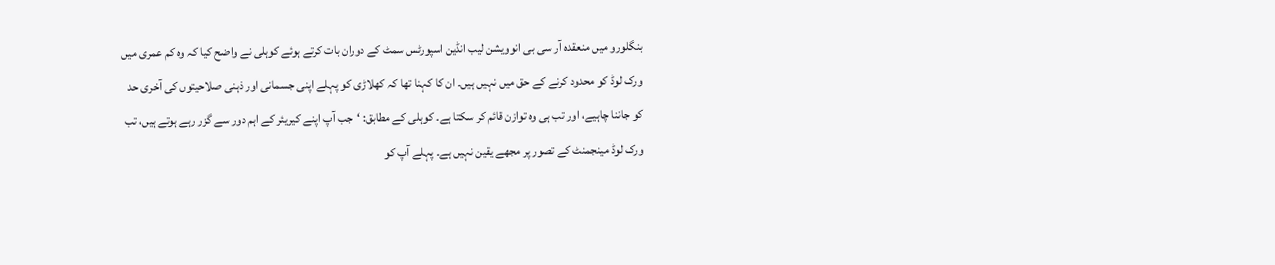بنگلورو میں منعقدہ آر سی بی انوویشن لیب انڈین اسپورٹس سمٹ کے دوران بات کرتے ہوئے کوہلی نے واضح کیا کہ وہ کم عمری میں ورک لوڈ کو محدود کرنے کے حق میں نہیں ہیں۔ ان کا کہنا تھا کہ کھلاڑی کو پہلے اپنی جسمانی اور ذہنی صلاحیتوں کی آخری حد کو جاننا چاہیے، اور تب ہی وہ توازن قائم کر سکتا ہے۔ کوہلی کے مطابق: ‘جب آپ اپنے کیریئر کے اہم دور سے گزر رہے ہوتے ہیں، تب ورک لوڈ مینجمنٹ کے تصور پر مجھے یقین نہیں ہے۔ پہلے آپ کو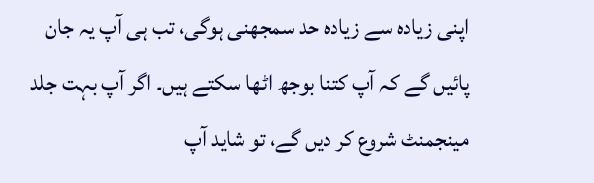اپنی زیادہ سے زیادہ حد سمجھنی ہوگی، تب ہی آپ یہ جان پائیں گے کہ آپ کتنا بوجھ اٹھا سکتے ہیں۔ اگر آپ بہت جلد مینجمنٹ شروع کر دیں گے، تو شاید آپ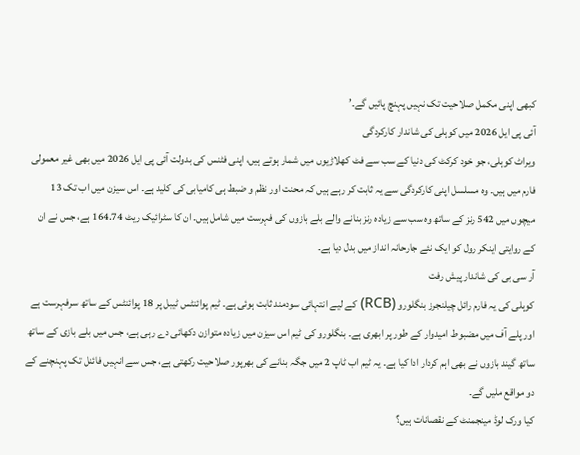کبھی اپنی مکمل صلاحیت تک نہیں پہنچ پائیں گے۔’
آئی پی ایل 2026 میں کوہلی کی شاندار کارکردگی
ویراٹ کوہلی، جو خود کرکٹ کی دنیا کے سب سے فٹ کھلاڑیوں میں شمار ہوتے ہیں، اپنی فٹنس کی بدولت آئی پی ایل 2026 میں بھی غیر معمولی فارم میں ہیں۔ وہ مسلسل اپنی کارکردگی سے یہ ثابت کر رہے ہیں کہ محنت اور نظم و ضبط ہی کامیابی کی کلید ہے۔ اس سیزن میں اب تک 13 میچوں میں 542 رنز کے ساتھ وہ سب سے زیادہ رنز بنانے والے بلے بازوں کی فہرست میں شامل ہیں۔ ان کا سٹرائیک ریٹ 164.74 ہے، جس نے ان کے روایتی اینکر رول کو ایک نئے جارحانہ انداز میں بدل دیا ہے۔
آر سی بی کی شاندار پیش رفت
کوہلی کی یہ فارم رائل چیلنجرز بنگلورو (RCB) کے لیے انتہائی سودمند ثابت ہوئی ہے۔ ٹیم پوائنٹس ٹیبل پر 18 پوائنٹس کے ساتھ سرفہرست ہے اور پلے آف میں مضبوط امیدوار کے طور پر ابھری ہے۔ بنگلورو کی ٹیم اس سیزن میں زیادہ متوازن دکھائی دے رہی ہے، جس میں بلے بازی کے ساتھ ساتھ گیند بازوں نے بھی اہم کردار ادا کیا ہے۔ یہ ٹیم اب ٹاپ 2 میں جگہ بنانے کی بھرپور صلاحیت رکھتی ہے، جس سے انہیں فائنل تک پہنچنے کے دو مواقع ملیں گے۔
کیا ورک لوڈ مینجمنٹ کے نقصانات ہیں؟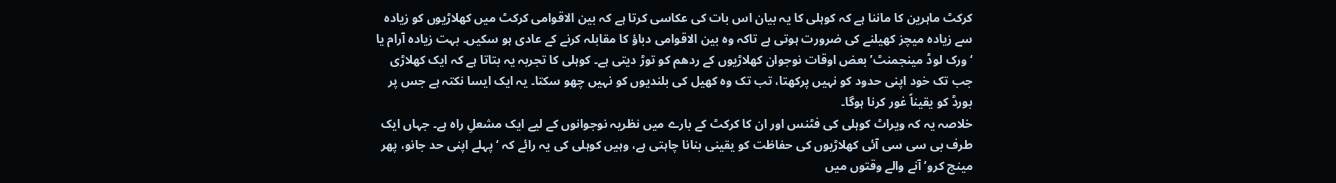کرکٹ ماہرین کا ماننا ہے کہ کوہلی کا یہ بیان اس بات کی عکاسی کرتا ہے کہ بین الاقوامی کرکٹ میں کھلاڑیوں کو زیادہ سے زیادہ میچز کھیلنے کی ضرورت ہوتی ہے تاکہ وہ بین الاقوامی دباؤ کا مقابلہ کرنے کے عادی ہو سکیں۔ بہت زیادہ آرام یا ‘ورک لوڈ مینجمنٹ’ بعض اوقات نوجوان کھلاڑیوں کے ردھم کو توڑ دیتی ہے۔ کوہلی کا تجربہ یہ بتاتا ہے کہ ایک کھلاڑی جب تک خود اپنی حدود کو نہیں پرکھتا، تب تک وہ کھیل کی بلندیوں کو نہیں چھو سکتا۔ یہ ایک ایسا نکتہ ہے جس پر بورڈ کو یقیناً غور کرنا ہوگا۔
خلاصہ یہ کہ ویراٹ کوہلی کی فٹنس اور ان کا کرکٹ کے بارے میں نظریہ نوجوانوں کے لیے ایک مشعلِ راہ ہے۔ جہاں ایک طرف بی سی سی آئی کھلاڑیوں کی حفاظت کو یقینی بنانا چاہتی ہے، وہیں کوہلی کی یہ رائے کہ ‘پہلے اپنی حد جانو، پھر مینج کرو’ آنے والے وقتوں میں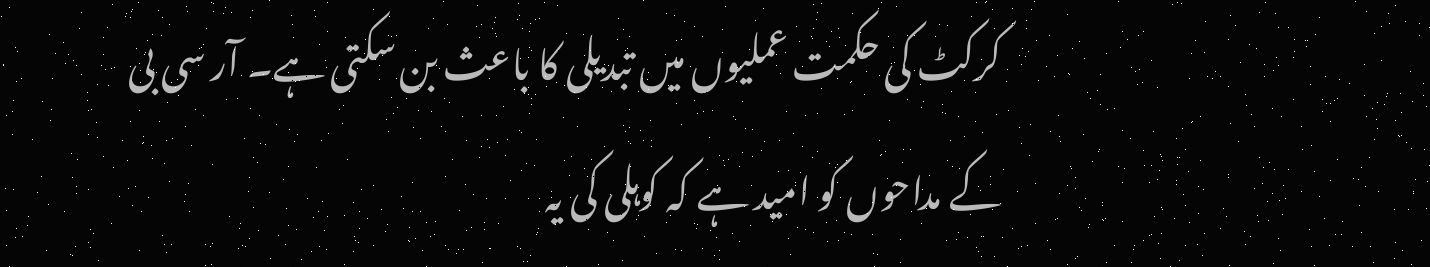کرکٹ کی حکمت عملیوں میں تبدیلی کا باعث بن سکتی ہے۔ آر سی بی کے مداحوں کو امید ہے کہ کوہلی کی یہ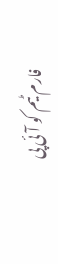فارم ٹیم کو آئی پی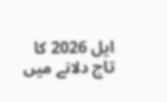ایل 2026 کا تاج دلانے میں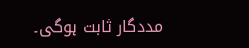مددگار ثابت ہوگی۔